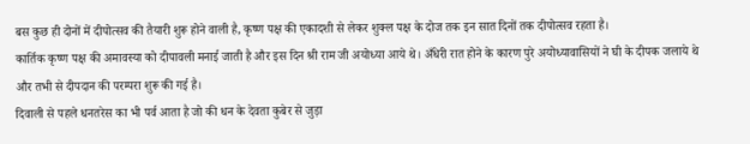बस कुछ ही दोनों में दीपोत्सव की तैयारी शुरू होने वाली है, कृष्ण पक्ष की एकादशी से लेकर शुक्ल पक्ष के दोज तक इन सात दिनों तक दीपोत्सव रहता है।
कार्तिक कृष्ण पक्ष की अमावस्या को दीपावली मनाई जाती है और इस दिन श्री राम जी अयोध्या आये थे। अँधेरी रात होने के कारण पुरे अयोध्यावासियों ने घी के दीपक जलाये थे और तभी से दीपदान की परम्परा शुरू की गई है।
दिवाली से पहले धनतरेस का भी पर्व आता है जो की धन के देवता कुबेर से जुड़ा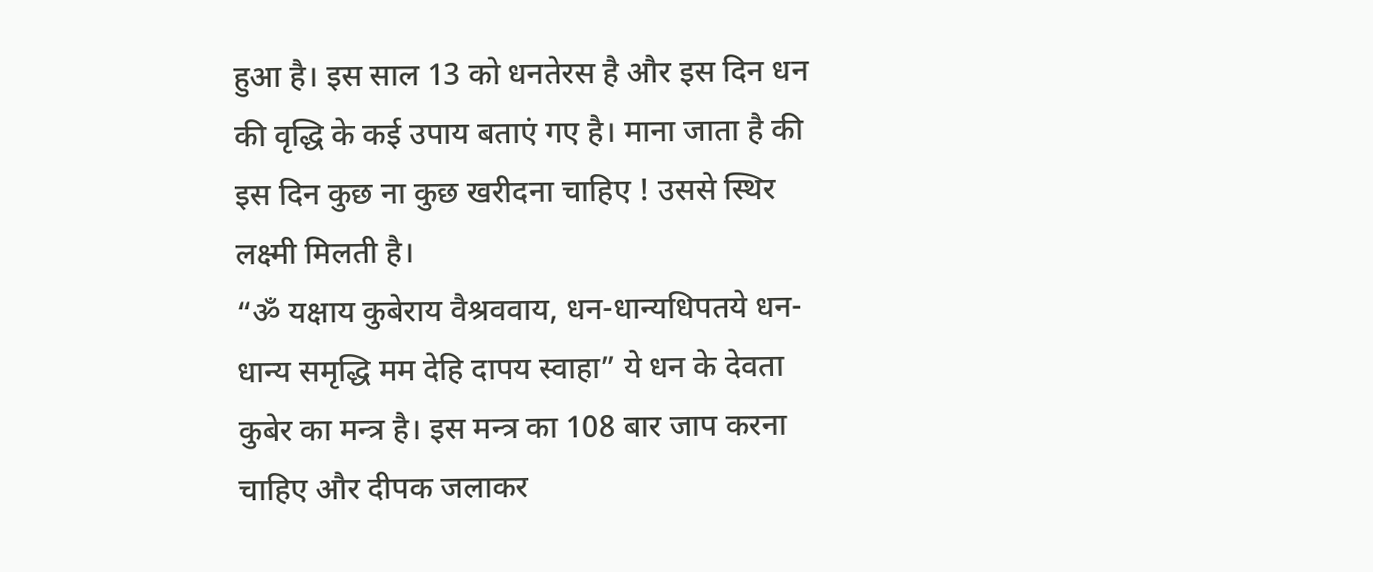हुआ है। इस साल 13 को धनतेरस है और इस दिन धन की वृद्धि के कई उपाय बताएं गए है। माना जाता है की इस दिन कुछ ना कुछ खरीदना चाहिए ! उससे स्थिर लक्ष्मी मिलती है।
“ॐ यक्षाय कुबेराय वैश्रववाय, धन-धान्यधिपतये धन-धान्य समृद्धि मम देहि दापय स्वाहा” ये धन के देवता कुबेर का मन्त्र है। इस मन्त्र का 108 बार जाप करना चाहिए और दीपक जलाकर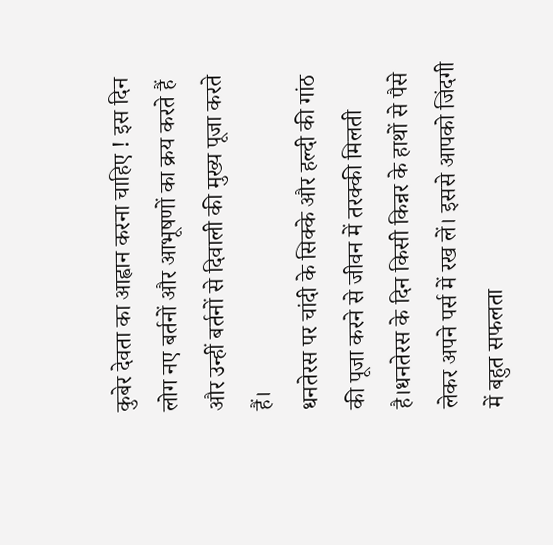कुबेर देवता का आह्वान करना चाहिए ! इस दिन लोग नए बर्तनों और आभूषणों का क्रय करते हैं और उन्हीं बर्तनों से दिवाली की मुख्य पूजा करते हैं।
धनतेरस पर चांदी के सिक्के और हल्दी की गांठ की पूजा करने से जीवन में तरक्की मिलती है।धनतेरस के दिन किसी किन्नर के हाथों से पैसे लेकर अपने पर्स में रख लें। इससे आपको जिंदगी में बहुत सफलता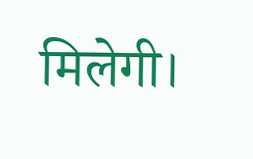मिलेगी।